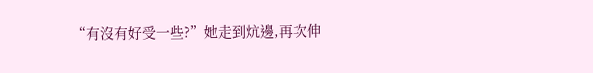“有沒有好受一些?”她走到炕邊,再次伸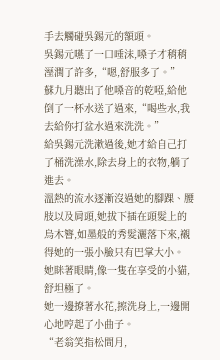手去觸碰吳錫元的額頭。
吳錫元嚥了一口唾沫,嗓子才稍稍溼潤了許多,“嗯,舒服多了。”
蘇九月聽出了他嗓音的乾啞,給他倒了一杯水送了過來,“喝些水,我去給你打盆水過來洗洗。”
給吳錫元洗漱過後,她才給自己打了桶洗澡水,除去身上的衣物,躺了進去。
溫熱的流水逐漸沒過她的腳踝、腰肢以及肩頭,她拔下插在頭髮上的烏木簪,如墨般的秀髮灑落下來,襯得她的一張小臉只有巴掌大小。
她眯著眼睛,像一隻在享受的小貓,舒坦極了。
她一邊撩著水花,擦洗身上,一邊開心地哼起了小曲子。
“老翁笑指松間月,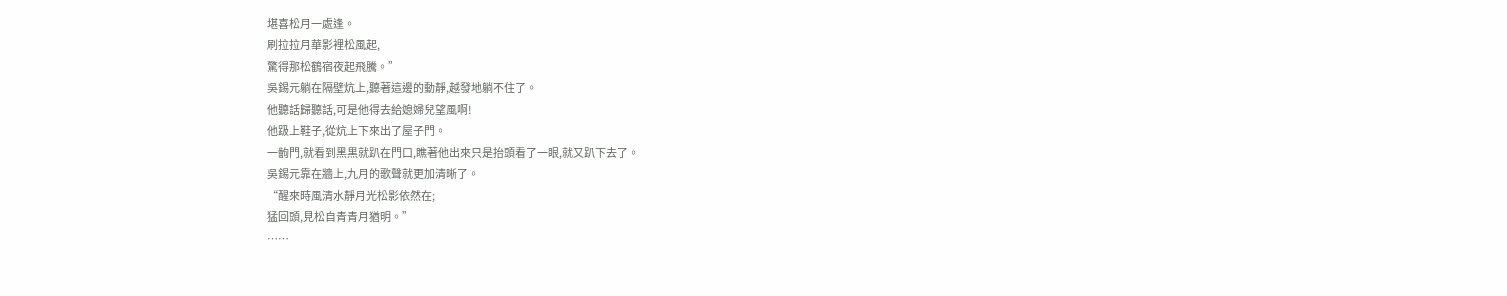堪喜松月一處逢。
刷拉拉月華影裡松風起,
驚得那松鶴宿夜起飛騰。”
吳錫元躺在隔壁炕上,聽著這邊的動靜,越發地躺不住了。
他聽話歸聽話,可是他得去給媳婦兒望風啊!
他趿上鞋子,從炕上下來出了屋子門。
一齣門,就看到黑黒就趴在門口,瞧著他出來只是抬頭看了一眼,就又趴下去了。
吳錫元靠在牆上,九月的歌聲就更加清晰了。
“醒來時風清水靜月光松影依然在;
猛回頭,見松自青青月猶明。”
……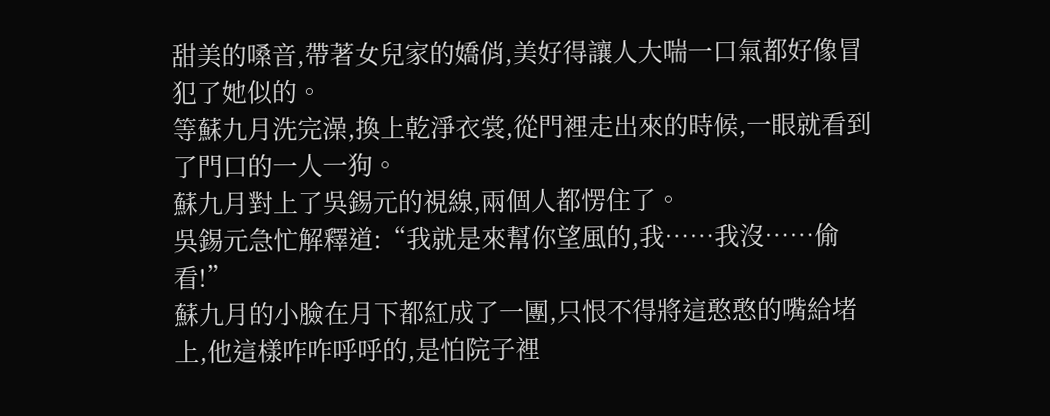甜美的嗓音,帶著女兒家的嬌俏,美好得讓人大喘一口氣都好像冒犯了她似的。
等蘇九月洗完澡,換上乾淨衣裳,從門裡走出來的時候,一眼就看到了門口的一人一狗。
蘇九月對上了吳錫元的視線,兩個人都愣住了。
吳錫元急忙解釋道:“我就是來幫你望風的,我……我沒……偷看!”
蘇九月的小臉在月下都紅成了一團,只恨不得將這憨憨的嘴給堵上,他這樣咋咋呼呼的,是怕院子裡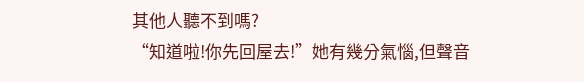其他人聽不到嗎?
“知道啦!你先回屋去!”她有幾分氣惱,但聲音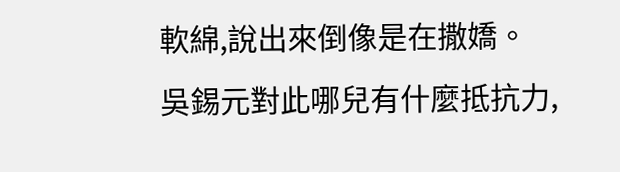軟綿,說出來倒像是在撒嬌。
吳錫元對此哪兒有什麼抵抗力,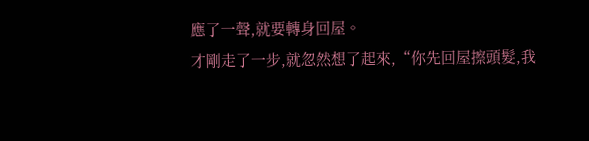應了一聲,就要轉身回屋。
才剛走了一步,就忽然想了起來,“你先回屋擦頭髮,我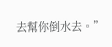去幫你倒水去。”